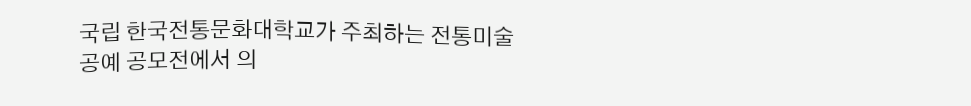국립 한국전통문화대학교가 주최하는 전통미술공예 공모전에서 의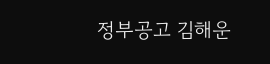정부공고 김해운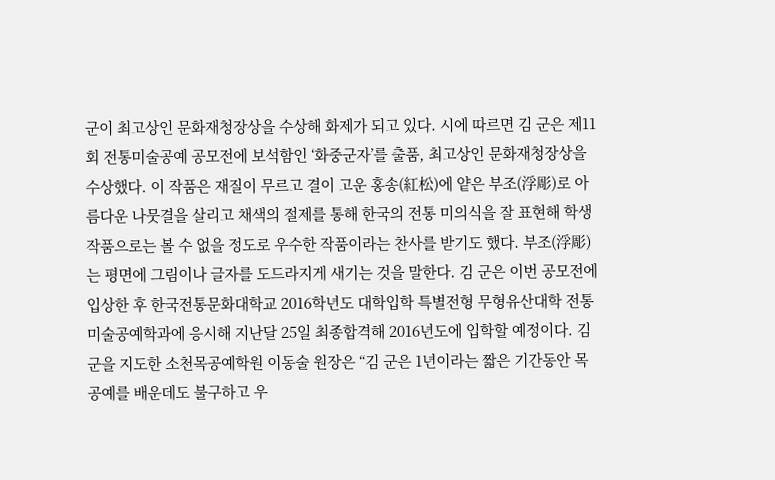군이 최고상인 문화재청장상을 수상해 화제가 되고 있다. 시에 따르면 김 군은 제11회 전통미술공예 공모전에 보석함인 ‘화중군자’를 출품, 최고상인 문화재청장상을 수상했다. 이 작품은 재질이 무르고 결이 고운 홍송(紅松)에 얕은 부조(浮彫)로 아름다운 나뭇결을 살리고 채색의 절제를 통해 한국의 전통 미의식을 잘 표현해 학생작품으로는 볼 수 없을 정도로 우수한 작품이라는 찬사를 받기도 했다. 부조(浮彫)는 평면에 그림이나 글자를 도드라지게 새기는 것을 말한다. 김 군은 이번 공모전에 입상한 후 한국전통문화대학교 2016학년도 대학입학 특별전형 무형유산대학 전통미술공예학과에 응시해 지난달 25일 최종합격해 2016년도에 입학할 예정이다. 김 군을 지도한 소천목공예학원 이동술 원장은 “김 군은 1년이라는 짧은 기간동안 목공예를 배운데도 불구하고 우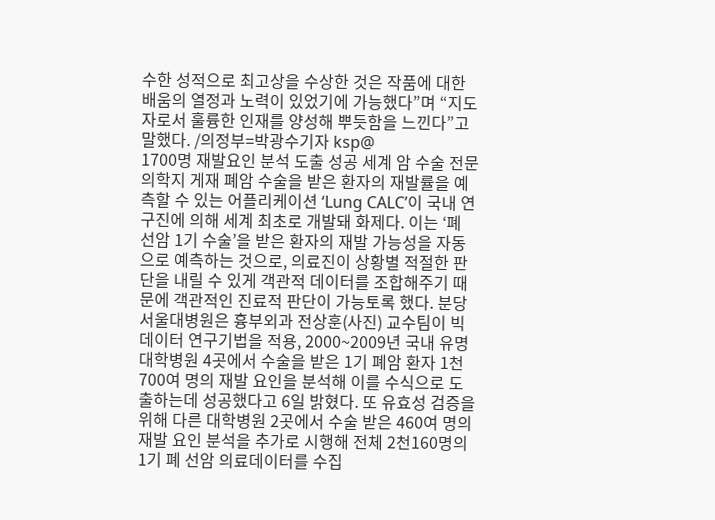수한 성적으로 최고상을 수상한 것은 작품에 대한 배움의 열정과 노력이 있었기에 가능했다”며 “지도자로서 훌륭한 인재를 양성해 뿌듯함을 느낀다”고 말했다. /의정부=박광수기자 ksp@
1700명 재발요인 분석 도출 성공 세계 암 수술 전문의학지 게재 폐암 수술을 받은 환자의 재발률을 예측할 수 있는 어플리케이션 ‘Lung CALC’이 국내 연구진에 의해 세계 최초로 개발돼 화제다. 이는 ‘폐 선암 1기 수술’을 받은 환자의 재발 가능성을 자동으로 예측하는 것으로, 의료진이 상황별 적절한 판단을 내릴 수 있게 객관적 데이터를 조합해주기 때문에 객관적인 진료적 판단이 가능토록 했다. 분당서울대병원은 흉부외과 전상훈(사진) 교수팀이 빅데이터 연구기법을 적용, 2000~2009년 국내 유명 대학병원 4곳에서 수술을 받은 1기 폐암 환자 1천700여 명의 재발 요인을 분석해 이를 수식으로 도출하는데 성공했다고 6일 밝혔다. 또 유효성 검증을 위해 다른 대학병원 2곳에서 수술 받은 460여 명의 재발 요인 분석을 추가로 시행해 전체 2천160명의 1기 폐 선암 의료데이터를 수집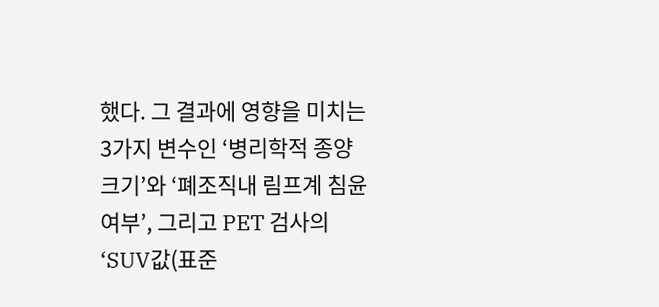했다. 그 결과에 영향을 미치는 3가지 변수인 ‘병리학적 종양 크기’와 ‘폐조직내 림프계 침윤 여부’, 그리고 PET 검사의 ‘SUV값(표준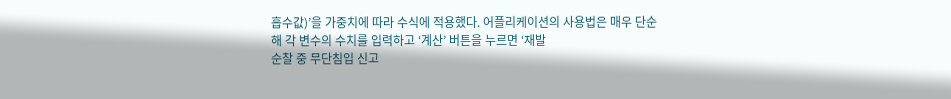흡수값)’을 가중치에 따라 수식에 적용했다. 어플리케이션의 사용법은 매우 단순해 각 변수의 수치를 입력하고 ‘계산’ 버튼을 누르면 ‘재발
순찰 중 무단침입 신고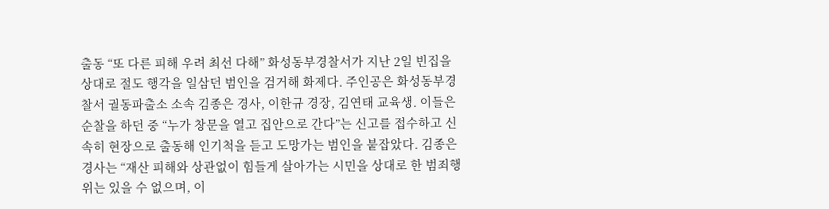출동 “또 다른 피해 우려 최선 다해” 화성동부경찰서가 지난 2일 빈집을 상대로 절도 행각을 일삼던 범인을 검거해 화제다. 주인공은 화성동부경찰서 궐동파출소 소속 김종은 경사, 이한규 경장, 김연태 교육생. 이들은 순찰을 하던 중 “누가 창문을 열고 집안으로 간다”는 신고를 접수하고 신속히 현장으로 출동해 인기척을 듣고 도망가는 범인을 붙잡았다. 김종은 경사는 “재산 피해와 상관없이 힘들게 살아가는 시민을 상대로 한 범죄행위는 있을 수 없으며, 이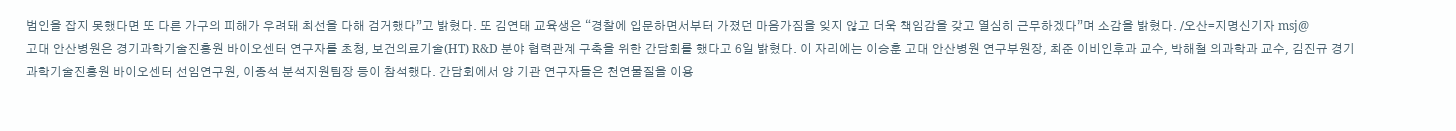범인을 잡지 못했다면 또 다른 가구의 피해가 우려돼 최선을 다해 검거했다”고 밝혔다. 또 김연태 교육생은 “경찰에 입문하면서부터 가졌던 마음가짐을 잊지 않고 더욱 책임감을 갖고 열심히 근무하겠다”며 소감을 밝혔다. /오산=지명신기자 msj@
고대 안산병원은 경기과학기술진흥원 바이오센터 연구자를 초청, 보건의료기술(HT) R&D 분야 협력관계 구축을 위한 간담회를 했다고 6일 밝혔다. 이 자리에는 이승훈 고대 안산병원 연구부원장, 최준 이비인후과 교수, 박해철 의과학과 교수, 김진규 경기과학기술진흥원 바이오센터 선임연구원, 이종석 분석지원팀장 등이 참석했다. 간담회에서 양 기관 연구자들은 천연물질을 이용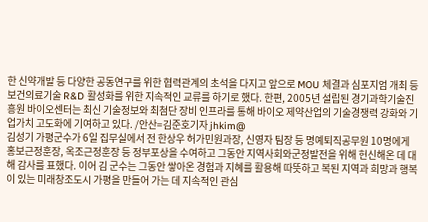한 신약개발 등 다양한 공동연구를 위한 협력관계의 초석을 다지고 앞으로 MOU 체결과 심포지엄 개최 등 보건의료기술 R&D 활성화를 위한 지속적인 교류를 하기로 했다. 한편, 2005년 설립된 경기과학기술진흥원 바이오센터는 최신 기술정보와 최첨단 장비 인프라를 통해 바이오 제약산업의 기술경쟁력 강화와 기업가치 고도화에 기여하고 있다. /안산=김준호기자 jhkim@
김성기 가평군수가 6일 집무실에서 전 한상우 허가민원과장, 신영자 팀장 등 명예퇴직공무원 10명에게 홍보근정훈장, 옥조근정훈장 등 정부포상을 수여하고 그동안 지역사회와군정발전을 위해 헌신해온 데 대해 감사를 표했다. 이어 김 군수는 그동안 쌓아온 경험과 지혜를 활용해 따뜻하고 복된 지역과 희망과 행복이 있는 미래창조도시 가평을 만들어 가는 데 지속적인 관심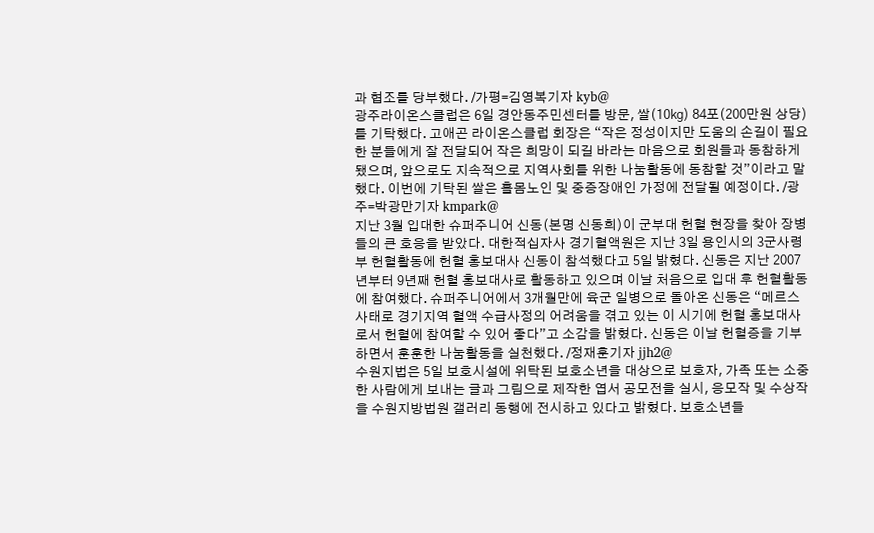과 협조를 당부했다. /가평=김영복기자 kyb@
광주라이온스클럽은 6일 경안동주민센터를 방문, 쌀(10㎏) 84포(200만원 상당)를 기탁했다. 고애곤 라이온스클럽 회장은 “작은 정성이지만 도움의 손길이 필요한 분들에게 잘 전달되어 작은 희망이 되길 바라는 마음으로 회원들과 동참하게 됐으며, 앞으로도 지속적으로 지역사회를 위한 나눔활동에 동참할 것”이라고 말했다. 이번에 기탁된 쌀은 홀몸노인 및 중증장애인 가정에 전달될 예정이다. /광주=박광만기자 kmpark@
지난 3월 입대한 슈퍼주니어 신동(본명 신동희)이 군부대 헌혈 현장을 찾아 장병들의 큰 호응을 받았다. 대한적십자사 경기혈액원은 지난 3일 용인시의 3군사령부 헌혈활동에 헌혈 홍보대사 신동이 참석했다고 5일 밝혔다. 신동은 지난 2007년부터 9년째 헌혈 홍보대사로 활동하고 있으며 이날 처음으로 입대 후 헌혈활동에 참여했다. 슈퍼주니어에서 3개월만에 육군 일병으로 돌아온 신동은 “메르스 사태로 경기지역 혈액 수급사정의 어려움을 겪고 있는 이 시기에 헌혈 홍보대사로서 헌혈에 참여할 수 있어 좋다”고 소감을 밝혔다. 신동은 이날 헌혈증을 기부하면서 훈훈한 나눔활동을 실천했다. /정재훈기자 jjh2@
수원지법은 5일 보호시설에 위탁된 보호소년을 대상으로 보호자, 가족 또는 소중한 사람에게 보내는 글과 그림으로 제작한 엽서 공모전을 실시, 응모작 및 수상작을 수원지방법원 갤러리 동행에 전시하고 있다고 밝혔다. 보호소년들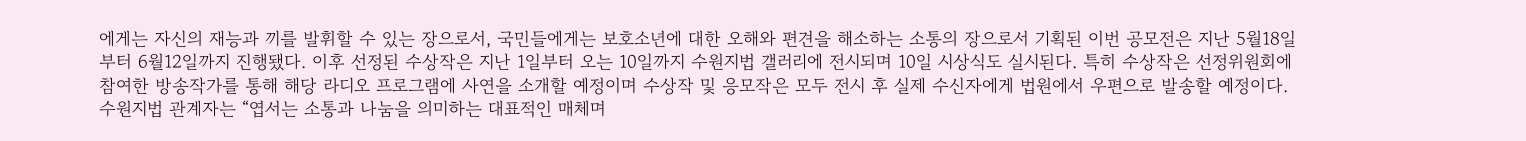에게는 자신의 재능과 끼를 발휘할 수 있는 장으로서, 국민들에게는 보호소년에 대한 오해와 편견을 해소하는 소통의 장으로서 기획된 이번 공모전은 지난 5월18일부터 6월12일까지 진행됐다. 이후 선정된 수상작은 지난 1일부터 오는 10일까지 수원지법 갤러리에 전시되며 10일 시상식도 실시된다. 특히 수상작은 선정위원회에 참여한 방송작가를 통해 해당 라디오 프로그램에 사연을 소개할 예정이며 수상작 및 응모작은 모두 전시 후 실제 수신자에게 법원에서 우편으로 발송할 예정이다. 수원지법 관계자는 “엽서는 소통과 나눔을 의미하는 대표적인 매체며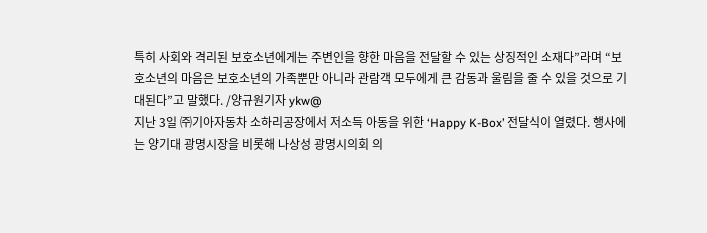특히 사회와 격리된 보호소년에게는 주변인을 향한 마음을 전달할 수 있는 상징적인 소재다”라며 “보호소년의 마음은 보호소년의 가족뿐만 아니라 관람객 모두에게 큰 감동과 울림을 줄 수 있을 것으로 기대된다”고 말했다. /양규원기자 ykw@
지난 3일 ㈜기아자동차 소하리공장에서 저소득 아동을 위한 ‘Happy K-Box’ 전달식이 열렸다. 행사에는 양기대 광명시장을 비롯해 나상성 광명시의회 의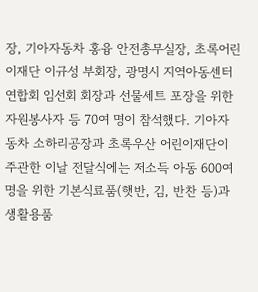장, 기아자동차 홍융 안전총무실장, 초록어린이재단 이규성 부회장, 광명시 지역아동센터 연합회 임선회 회장과 선물세트 포장을 위한 자원봉사자 등 70여 명이 참석했다. 기아자동차 소하리공장과 초록우산 어린이재단이 주관한 이날 전달식에는 저소득 아동 600여명을 위한 기본식료품(햇반, 김, 반찬 등)과 생활용품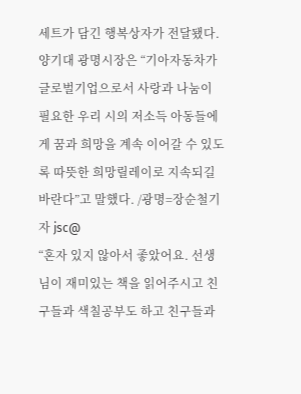세트가 담긴 행복상자가 전달됐다. 양기대 광명시장은 “기아자동차가 글로벌기업으로서 사랑과 나눔이 필요한 우리 시의 저소득 아동들에게 꿈과 희망을 계속 이어갈 수 있도록 따뜻한 희망릴레이로 지속되길 바란다”고 말했다. /광명=장순철기자 jsc@
“혼자 있지 않아서 좋았어요. 선생님이 재미있는 책을 읽어주시고 친구들과 색칠공부도 하고 친구들과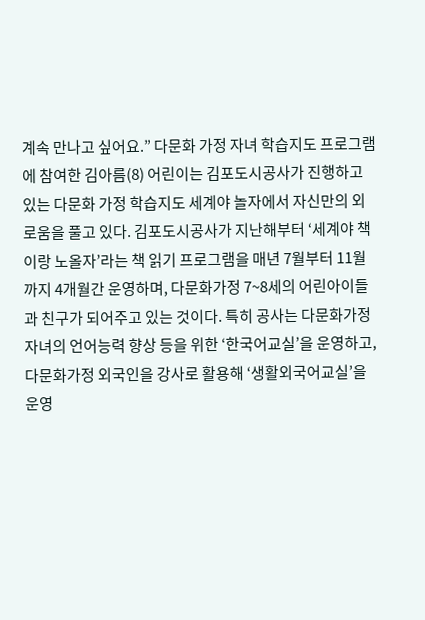계속 만나고 싶어요.” 다문화 가정 자녀 학습지도 프로그램에 참여한 김아름(8) 어린이는 김포도시공사가 진행하고 있는 다문화 가정 학습지도 세계야 놀자에서 자신만의 외로움을 풀고 있다. 김포도시공사가 지난해부터 ‘세계야 책이랑 노올자’라는 책 읽기 프로그램을 매년 7월부터 11월까지 4개월간 운영하며, 다문화가정 7~8세의 어린아이들과 친구가 되어주고 있는 것이다. 특히 공사는 다문화가정 자녀의 언어능력 향상 등을 위한 ‘한국어교실’을 운영하고, 다문화가정 외국인을 강사로 활용해 ‘생활외국어교실’을 운영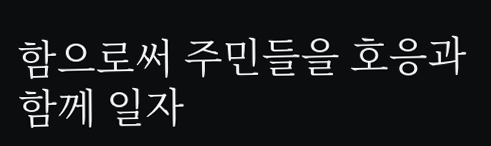함으로써 주민들을 호응과 함께 일자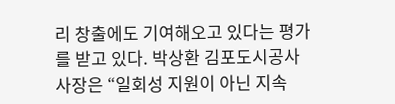리 창출에도 기여해오고 있다는 평가를 받고 있다. 박상환 김포도시공사 사장은 “일회성 지원이 아닌 지속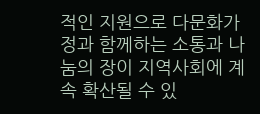적인 지원으로 다문화가정과 함께하는 소통과 나눔의 장이 지역사회에 계속 확산될 수 있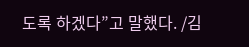도록 하겠다”고 말했다. /김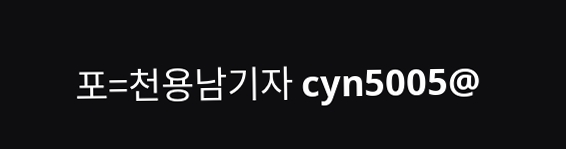포=천용남기자 cyn5005@